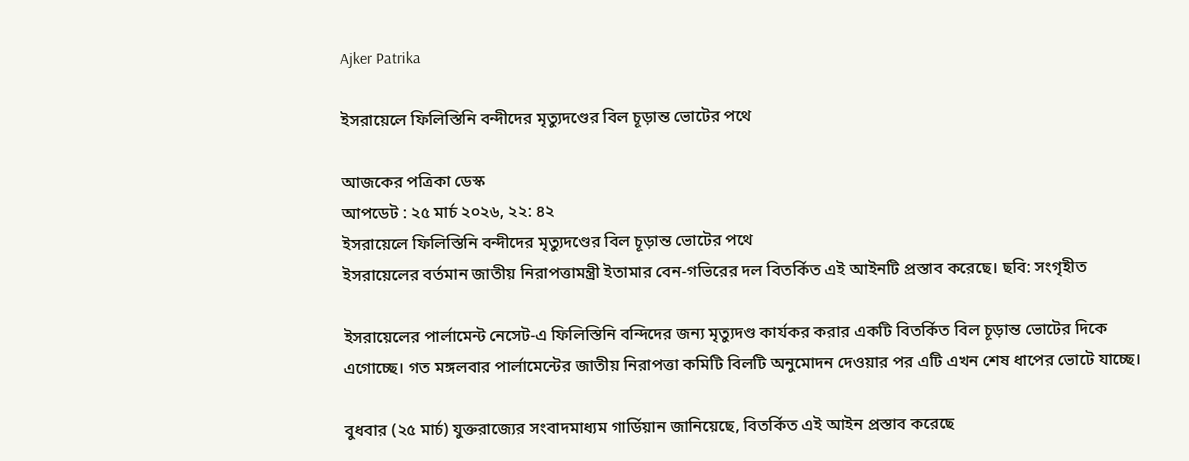Ajker Patrika

ইসরায়েলে ফিলিস্তিনি বন্দীদের মৃত্যুদণ্ডের বিল চূড়ান্ত ভোটের পথে

আজকের পত্রিকা ডেস্ক
আপডেট : ২৫ মার্চ ২০২৬, ২২: ৪২
ইসরায়েলে ফিলিস্তিনি বন্দীদের মৃত্যুদণ্ডের বিল চূড়ান্ত ভোটের পথে
ইসরায়েলের বর্তমান জাতীয় নিরাপত্তামন্ত্রী ইতামার বেন-গভিরের দল বিতর্কিত এই আইনটি প্রস্তাব করেছে। ছবি: সংগৃহীত

ইসরায়েলের পার্লামেন্ট নেসেট-এ ফিলিস্তিনি বন্দিদের জন্য মৃত্যুদণ্ড কার্যকর করার একটি বিতর্কিত বিল চূড়ান্ত ভোটের দিকে এগোচ্ছে। গত মঙ্গলবার পার্লামেন্টের জাতীয় নিরাপত্তা কমিটি বিলটি অনুমোদন দেওয়ার পর এটি এখন শেষ ধাপের ভোটে যাচ্ছে।

বুধবার (২৫ মার্চ) যুক্তরাজ্যের সংবাদমাধ্যম গার্ডিয়ান জানিয়েছে, বিতর্কিত এই আইন প্রস্তাব করেছে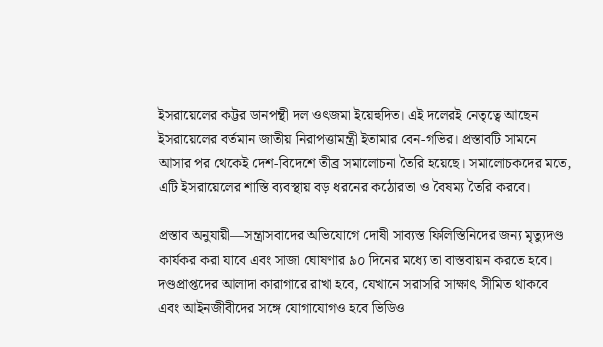ইসরায়েলের কট্টর ডানপন্থী দল ওৎজমা ইয়েহুদিত। এই দলেরই নেতৃত্বে আছেন ইসরায়েলের বর্তমান জাতীয় নিরাপত্তামন্ত্রী ইতামার বেন-গভির। প্রস্তাবটি সামনে আসার পর থেকেই দেশ-বিদেশে তীব্র সমালোচনা তৈরি হয়েছে। সমালোচকদের মতে, এটি ইসরায়েলের শাস্তি ব্যবস্থায় বড় ধরনের কঠোরতা ও বৈষম্য তৈরি করবে।

প্রস্তাব অনুযায়ী—সন্ত্রাসবাদের অভিযোগে দোষী সাব্যস্ত ফিলিস্তিনিদের জন্য মৃত্যুদণ্ড কার্যকর করা যাবে এবং সাজা ঘোষণার ৯০ দিনের মধ্যে তা বাস্তবায়ন করতে হবে। দণ্ডপ্রাপ্তদের আলাদা কারাগারে রাখা হবে, যেখানে সরাসরি সাক্ষাৎ সীমিত থাকবে এবং আইনজীবীদের সঙ্গে যোগাযোগও হবে ভিডিও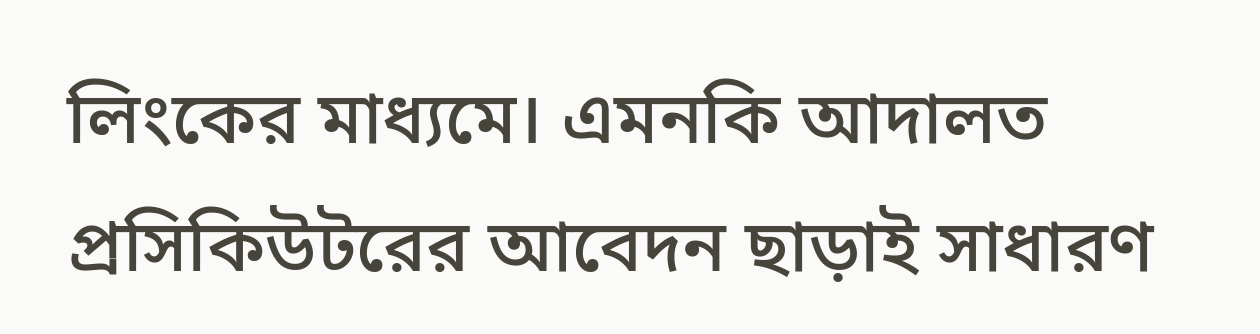লিংকের মাধ্যমে। এমনকি আদালত প্রসিকিউটরের আবেদন ছাড়াই সাধারণ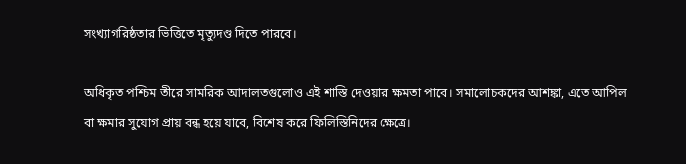সংখ্যাগরিষ্ঠতার ভিত্তিতে মৃত্যুদণ্ড দিতে পারবে।

অধিকৃত পশ্চিম তীরে সামরিক আদালতগুলোও এই শাস্তি দেওয়ার ক্ষমতা পাবে। সমালোচকদের আশঙ্কা, এতে আপিল বা ক্ষমার সুযোগ প্রায় বন্ধ হয়ে যাবে, বিশেষ করে ফিলিস্তিনিদের ক্ষেত্রে।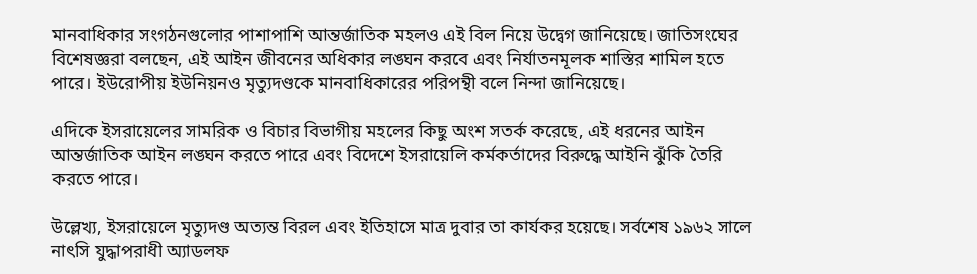মানবাধিকার সংগঠনগুলোর পাশাপাশি আন্তর্জাতিক মহলও এই বিল নিয়ে উদ্বেগ জানিয়েছে। জাতিসংঘের বিশেষজ্ঞরা বলছেন, এই আইন জীবনের অধিকার লঙ্ঘন করবে এবং নির্যাতনমূলক শাস্তির শামিল হতে পারে। ইউরোপীয় ইউনিয়নও মৃত্যুদণ্ডকে মানবাধিকারের পরিপন্থী বলে নিন্দা জানিয়েছে।

এদিকে ইসরায়েলের সামরিক ও বিচার বিভাগীয় মহলের কিছু অংশ সতর্ক করেছে, এই ধরনের আইন আন্তর্জাতিক আইন লঙ্ঘন করতে পারে এবং বিদেশে ইসরায়েলি কর্মকর্তাদের বিরুদ্ধে আইনি ঝুঁকি তৈরি করতে পারে।

উল্লেখ্য, ইসরায়েলে মৃত্যুদণ্ড অত্যন্ত বিরল এবং ইতিহাসে মাত্র দুবার তা কার্যকর হয়েছে। সর্বশেষ ১৯৬২ সালে নাৎসি যুদ্ধাপরাধী অ্যাডলফ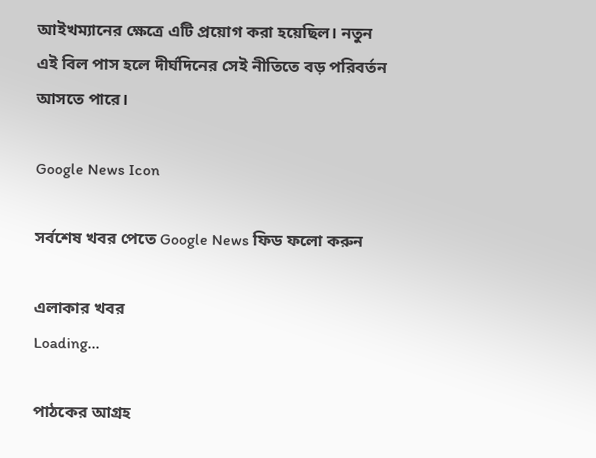আইখম্যানের ক্ষেত্রে এটি প্রয়োগ করা হয়েছিল। নতুন এই বিল পাস হলে দীর্ঘদিনের সেই নীতিতে বড় পরিবর্তন আসতে পারে।

Google News Icon

সর্বশেষ খবর পেতে Google News ফিড ফলো করুন

এলাকার খবর
Loading...

পাঠকের আগ্রহ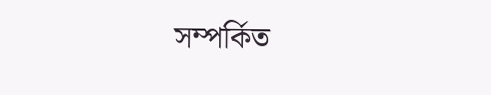সম্পর্কিত